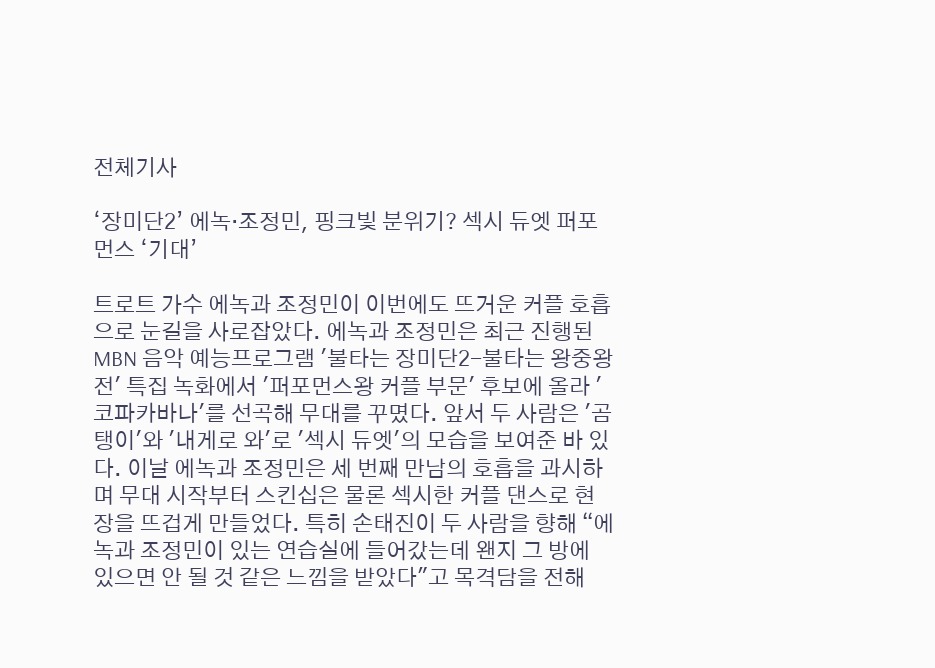전체기사

‘장미단2’ 에녹·조정민, 핑크빛 분위기? 섹시 듀엣 퍼포먼스 ‘기대’

트로트 가수 에녹과 조정민이 이번에도 뜨거운 커플 호흡으로 눈길을 사로잡았다. 에녹과 조정민은 최근 진행된 MBN 음악 예능프로그램 '불타는 장미단2-불타는 왕중왕전' 특집 녹화에서 '퍼포먼스왕 커플 부문' 후보에 올라 '코파카바나'를 선곡해 무대를 꾸몄다. 앞서 두 사람은 '곰탱이'와 '내게로 와'로 '섹시 듀엣'의 모습을 보여준 바 있다. 이날 에녹과 조정민은 세 번째 만남의 호흡을 과시하며 무대 시작부터 스킨십은 물론 섹시한 커플 댄스로 현장을 뜨겁게 만들었다. 특히 손태진이 두 사람을 향해 “에녹과 조정민이 있는 연습실에 들어갔는데 왠지 그 방에 있으면 안 될 것 같은 느낌을 받았다"고 목격담을 전해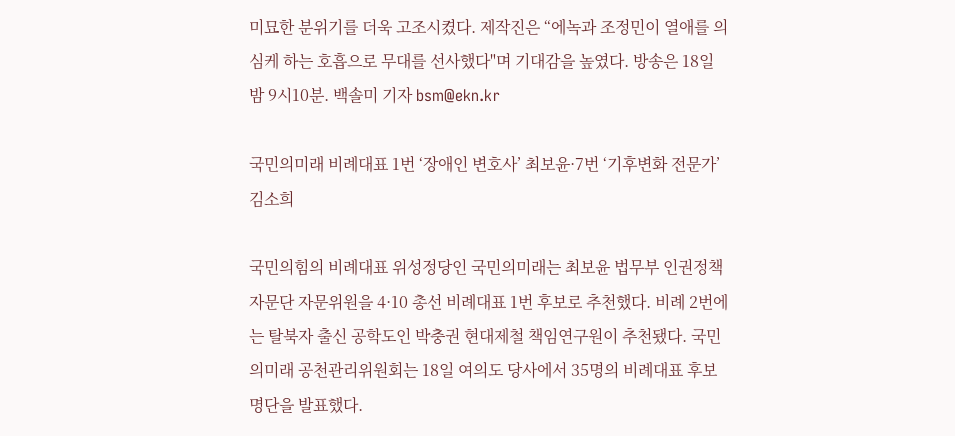미묘한 분위기를 더욱 고조시켰다. 제작진은 “에녹과 조정민이 열애를 의심케 하는 호흡으로 무대를 선사했다"며 기대감을 높였다. 방송은 18일 밤 9시10분. 백솔미 기자 bsm@ekn.kr

국민의미래 비례대표 1번 ‘장애인 변호사’ 최보윤·7번 ‘기후변화 전문가’ 김소희

국민의힘의 비례대표 위성정당인 국민의미래는 최보윤 법무부 인권정책자문단 자문위원을 4·10 총선 비례대표 1번 후보로 추천했다. 비례 2번에는 탈북자 출신 공학도인 박충권 현대제철 책임연구원이 추천됐다. 국민의미래 공천관리위원회는 18일 여의도 당사에서 35명의 비례대표 후보 명단을 발표했다.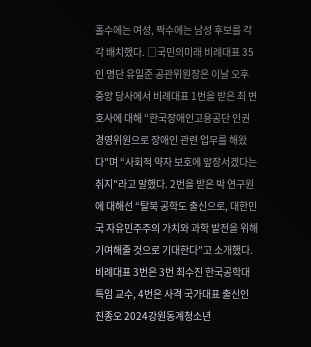홀수에는 여성, 짝수에는 남성 후보를 각각 배치했다. □국민의미래 비례대표 35인 명단 유일준 공관위원장은 이날 오후 중앙 당사에서 비례대표 1번을 받은 최 변호사에 대해 “한국장애인고용공단 인권경영위원으로 장애인 관련 업무를 해왔다"며 “사회적 약자 보호에 앞장서겠다는 취지"라고 말했다. 2번을 받은 박 연구원에 대해선 “탈북 공학도 출신으로, 대한민국 자유민주주의 가치와 과학 발전을 위해 기여해줄 것으로 기대한다"고 소개했다. 비례대표 3번은 3번 최수진 한국공학대 특임 교수, 4번은 사격 국가대표 출신인 진종오 2024강원동계청소년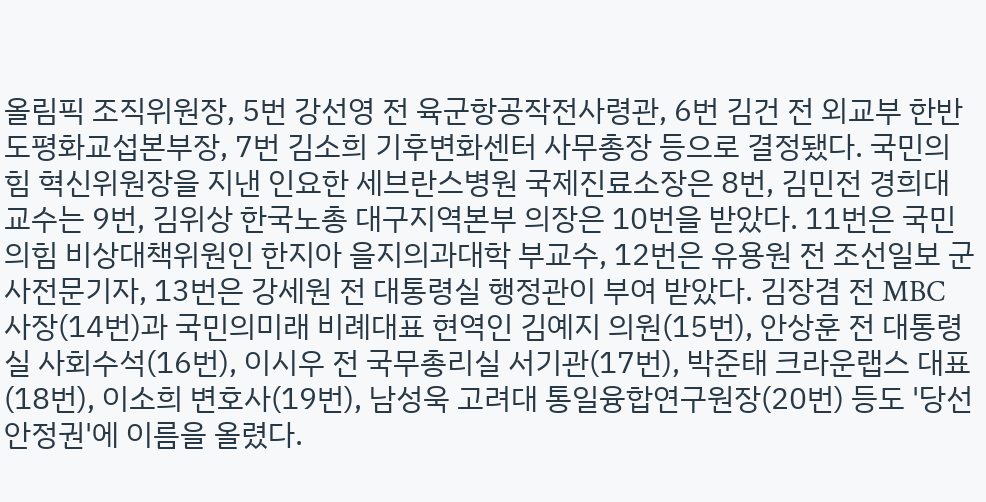올림픽 조직위원장, 5번 강선영 전 육군항공작전사령관, 6번 김건 전 외교부 한반도평화교섭본부장, 7번 김소희 기후변화센터 사무총장 등으로 결정됐다. 국민의힘 혁신위원장을 지낸 인요한 세브란스병원 국제진료소장은 8번, 김민전 경희대 교수는 9번, 김위상 한국노총 대구지역본부 의장은 10번을 받았다. 11번은 국민의힘 비상대책위원인 한지아 을지의과대학 부교수, 12번은 유용원 전 조선일보 군사전문기자, 13번은 강세원 전 대통령실 행정관이 부여 받았다. 김장겸 전 MBC 사장(14번)과 국민의미래 비례대표 현역인 김예지 의원(15번), 안상훈 전 대통령실 사회수석(16번), 이시우 전 국무총리실 서기관(17번), 박준태 크라운랩스 대표(18번), 이소희 변호사(19번), 남성욱 고려대 통일융합연구원장(20번) 등도 '당선 안정권'에 이름을 올렸다.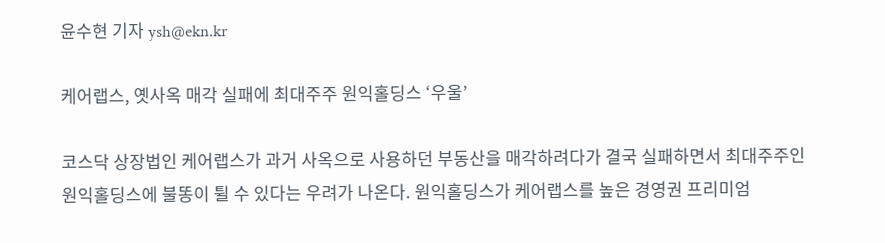윤수현 기자 ysh@ekn.kr

케어랩스, 옛사옥 매각 실패에 최대주주 원익홀딩스 ‘우울’

코스닥 상장법인 케어랩스가 과거 사옥으로 사용하던 부동산을 매각하려다가 결국 실패하면서 최대주주인 원익홀딩스에 불똥이 튈 수 있다는 우려가 나온다. 원익홀딩스가 케어랩스를 높은 경영권 프리미엄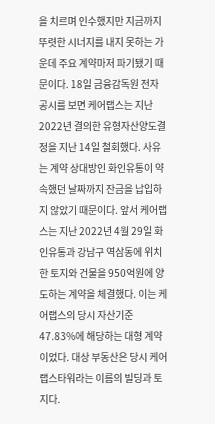을 치르며 인수했지만 지금까지 뚜렷한 시너지를 내지 못하는 가운데 주요 계약마저 파기됐기 때문이다. 18일 금융감독원 전자공시를 보면 케어랩스는 지난 2022년 결의한 유형자산양도결정을 지난 14일 철회했다. 사유는 계약 상대방인 화인유통이 약속했던 날짜까지 잔금을 납입하지 않았기 때문이다. 앞서 케어랩스는 지난 2022년 4월 29일 화인유통과 강남구 역삼동에 위치한 토지와 건물을 950억원에 양도하는 계약을 체결했다. 이는 케어랩스의 당시 자산기준 47.83%에 해당하는 대형 계약이었다. 대상 부동산은 당시 케어랩스타워라는 이름의 빌딩과 토지다.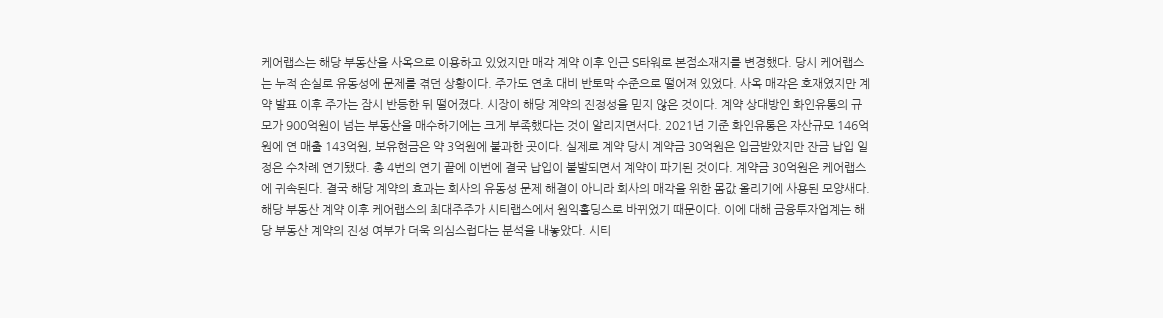케어랩스는 해당 부동산을 사옥으로 이용하고 있었지만 매각 계약 이후 인근 S타워로 본점소재지를 변경했다. 당시 케어랩스는 누적 손실로 유동성에 문제를 겪던 상황이다. 주가도 연초 대비 반토막 수준으로 떨어져 있었다. 사옥 매각은 호재였지만 계약 발표 이후 주가는 잠시 반등한 뒤 떨어졌다. 시장이 해당 계약의 진정성을 믿지 않은 것이다. 계약 상대방인 화인유통의 규모가 900억원이 넘는 부동산을 매수하기에는 크게 부족했다는 것이 알리지면서다. 2021년 기준 화인유통은 자산규모 146억원에 연 매출 143억원, 보유현금은 약 3억원에 불과한 곳이다. 실제로 계약 당시 계약금 30억원은 입금받았지만 잔금 납입 일정은 수차례 연기됐다. 총 4번의 연기 끝에 이번에 결국 납입이 불발되면서 계약이 파기된 것이다. 계약금 30억원은 케어랩스에 귀속된다. 결국 해당 계약의 효과는 회사의 유동성 문제 해결이 아니라 회사의 매각을 위한 몸값 올리기에 사용된 모양새다. 해당 부동산 계약 이후 케어랩스의 최대주주가 시티랩스에서 원익홀딩스로 바뀌었기 때문이다. 이에 대해 금융투자업계는 해당 부동산 계약의 진성 여부가 더욱 의심스럽다는 분석을 내놓았다. 시티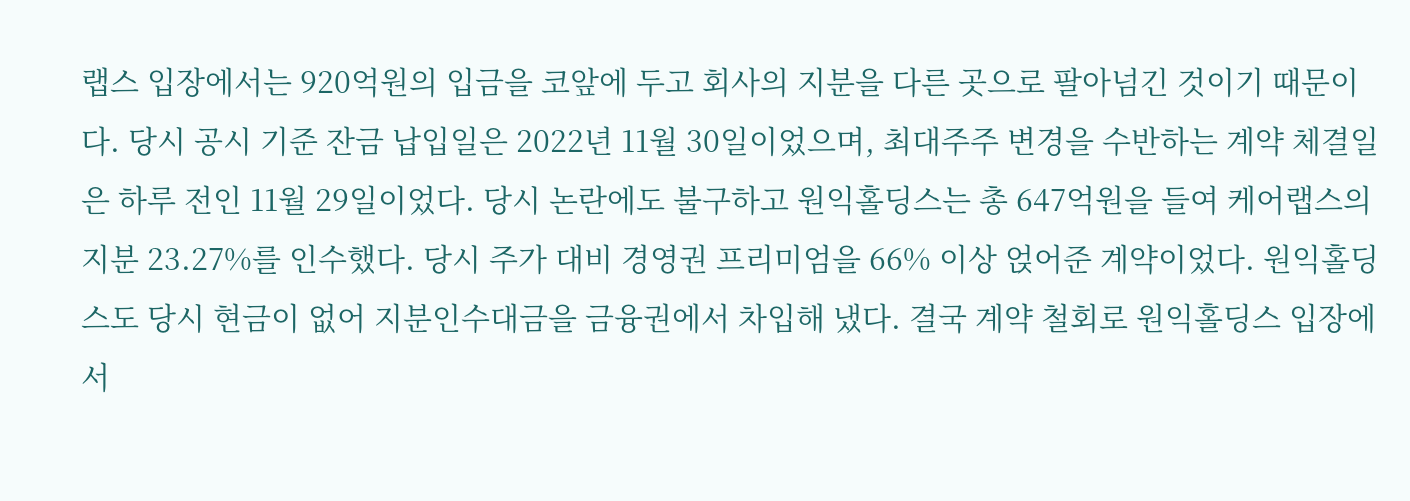랩스 입장에서는 920억원의 입금을 코앞에 두고 회사의 지분을 다른 곳으로 팔아넘긴 것이기 때문이다. 당시 공시 기준 잔금 납입일은 2022년 11월 30일이었으며, 최대주주 변경을 수반하는 계약 체결일은 하루 전인 11월 29일이었다. 당시 논란에도 불구하고 원익홀딩스는 총 647억원을 들여 케어랩스의 지분 23.27%를 인수했다. 당시 주가 대비 경영권 프리미엄을 66% 이상 얹어준 계약이었다. 원익홀딩스도 당시 현금이 없어 지분인수대금을 금융권에서 차입해 냈다. 결국 계약 철회로 원익홀딩스 입장에서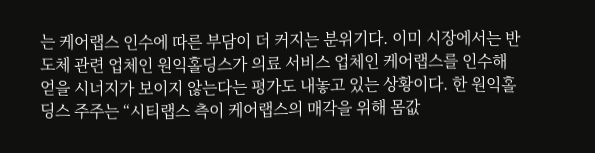는 케어랩스 인수에 따른 부담이 더 커지는 분위기다. 이미 시장에서는 반도체 관련 업체인 원익홀딩스가 의료 서비스 업체인 케어랩스를 인수해 얻을 시너지가 보이지 않는다는 평가도 내놓고 있는 상황이다. 한 원익홀딩스 주주는 “시티랩스 측이 케어랩스의 매각을 위해 몸값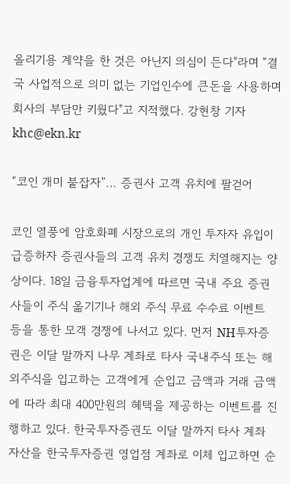올리기용 계약을 한 것은 아닌지 의심이 든다"라며 “결국 사업적으로 의미 없는 기업인수에 큰돈을 사용하며 회사의 부담만 키웠다"고 지적했다. 강현창 기자 khc@ekn.kr

“코인 개미 붙잡자”… 증권사 고객 유치에 팔걷어

코인 열풍에 암호화폐 시장으로의 개인 투자자 유입이 급증하자 증권사들의 고객 유치 경쟁도 치열해지는 양상이다. 18일 금융투자업계에 따르면 국내 주요 증권사들이 주식 옮기기나 해외 주식 무료 수수료 이벤트 등을 통한 모객 경쟁에 나서고 있다. 먼저 NH투자증권은 이달 말까지 나무 계좌로 타사 국내주식 또는 해외주식을 입고하는 고객에게 순입고 금액과 거래 금액에 따라 최대 400만원의 혜택을 제공하는 이벤트를 진행하고 있다. 한국투자증권도 이달 말까지 타사 계좌 자산을 한국투자증권 영업점 계좌로 이체 입고하면 순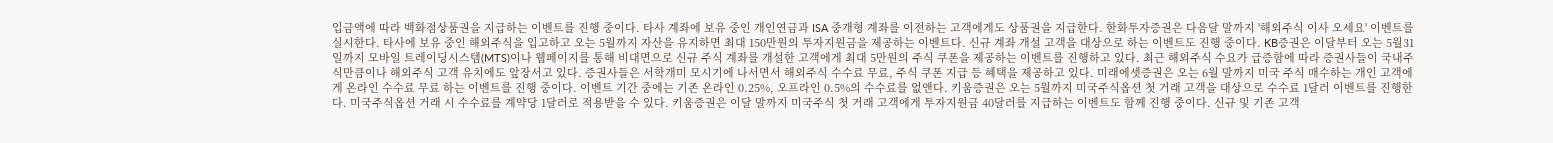입금액에 따라 백화점상품권을 지급하는 이벤트를 진행 중이다. 타사 계좌에 보유 중인 개인연금과 ISA 중개형 계좌를 이전하는 고객에게도 상품권을 지급한다. 한화투자증권은 다음달 말까지 '해외주식 이사 오세요' 이벤트를 실시한다. 타사에 보유 중인 해외주식을 입고하고 오는 5월까지 자산을 유지하면 최대 150만원의 투자지원금을 제공하는 이벤트다. 신규 계좌 개설 고객을 대상으로 하는 이벤트도 진행 중이다. KB증권은 이달부터 오는 5월31일까지 모바일 트레이딩시스템(MTS)이나 웹페이지를 통해 비대면으로 신규 주식 계좌를 개설한 고객에게 최대 5만원의 주식 쿠폰을 제공하는 이벤트를 진행하고 있다. 최근 해외주식 수요가 급증함에 따라 증권사들이 국내주식만큼이나 해외주식 고객 유치에도 앞장서고 있다. 증권사들은 서학개미 모시기에 나서면서 해외주식 수수료 무료, 주식 쿠폰 지급 등 혜택을 제공하고 있다. 미래에셋증권은 오는 6월 말까지 미국 주식 매수하는 개인 고객에게 온라인 수수료 무료 하는 이벤트를 진행 중이다. 이벤트 기간 중에는 기존 온라인 0.25%, 오프라인 0.5%의 수수료를 없앤다. 키움증권은 오는 5월까지 미국주식옵션 첫 거래 고객을 대상으로 수수료 1달러 이벤트를 진행한다. 미국주식옵션 거래 시 수수료를 계약당 1달러로 적용받을 수 있다. 키움증권은 이달 말까지 미국주식 첫 거래 고객에게 투자지원금 40달러를 지급하는 이벤트도 함께 진행 중이다. 신규 및 기존 고객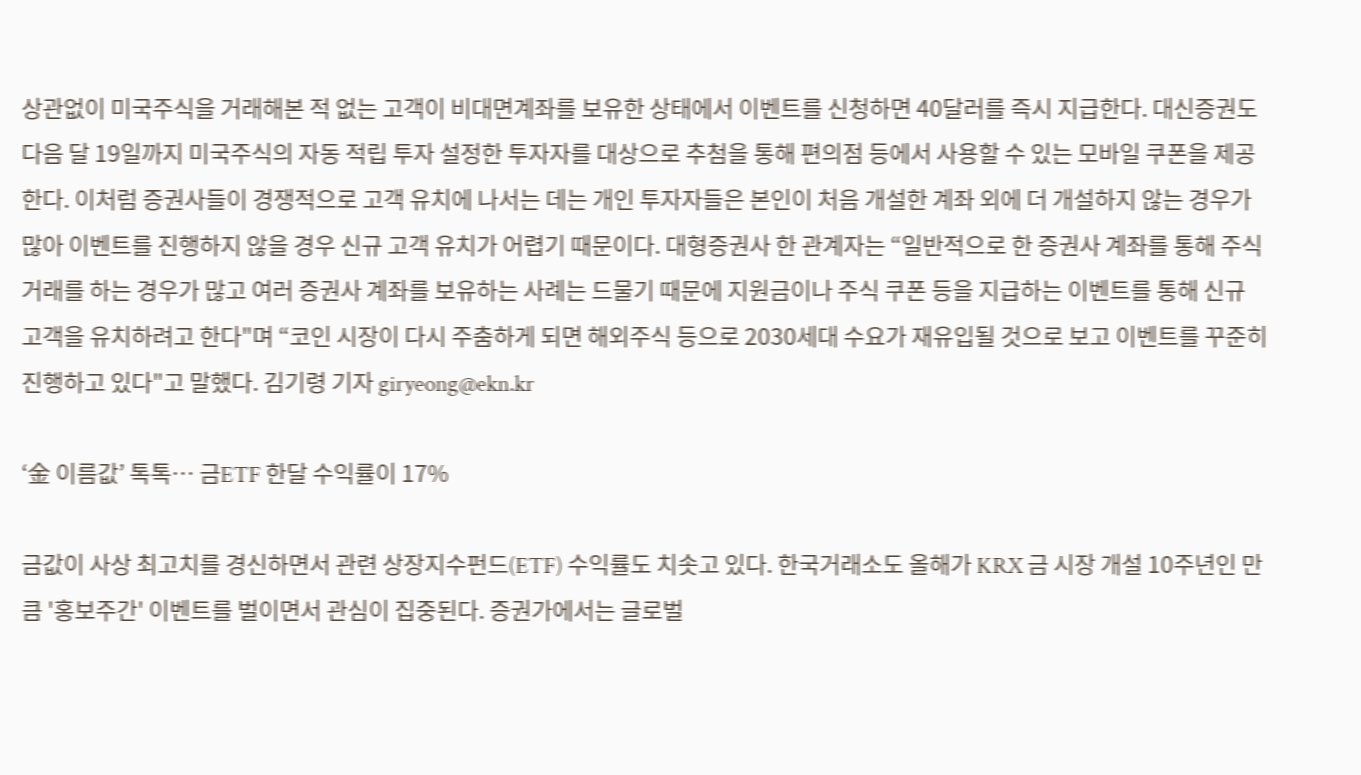상관없이 미국주식을 거래해본 적 없는 고객이 비대면계좌를 보유한 상태에서 이벤트를 신청하면 40달러를 즉시 지급한다. 대신증권도 다음 달 19일까지 미국주식의 자동 적립 투자 설정한 투자자를 대상으로 추첨을 통해 편의점 등에서 사용할 수 있는 모바일 쿠폰을 제공한다. 이처럼 증권사들이 경쟁적으로 고객 유치에 나서는 데는 개인 투자자들은 본인이 처음 개설한 계좌 외에 더 개설하지 않는 경우가 많아 이벤트를 진행하지 않을 경우 신규 고객 유치가 어렵기 때문이다. 대형증권사 한 관계자는 “일반적으로 한 증권사 계좌를 통해 주식 거래를 하는 경우가 많고 여러 증권사 계좌를 보유하는 사례는 드물기 때문에 지원금이나 주식 쿠폰 등을 지급하는 이벤트를 통해 신규 고객을 유치하려고 한다"며 “코인 시장이 다시 주춤하게 되면 해외주식 등으로 2030세대 수요가 재유입될 것으로 보고 이벤트를 꾸준히 진행하고 있다"고 말했다. 김기령 기자 giryeong@ekn.kr

‘金 이름값’ 톡톡… 금ETF 한달 수익률이 17%

금값이 사상 최고치를 경신하면서 관련 상장지수펀드(ETF) 수익률도 치솟고 있다. 한국거래소도 올해가 KRX 금 시장 개설 10주년인 만큼 '홍보주간' 이벤트를 벌이면서 관심이 집중된다. 증권가에서는 글로벌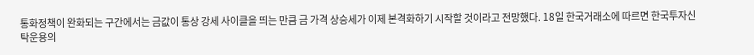통화정책이 완화되는 구간에서는 금값이 통상 강세 사이클을 띄는 만큼 금 가격 상승세가 이제 본격화하기 시작할 것이라고 전망했다. 18일 한국거래소에 따르면 한국투자신탁운용의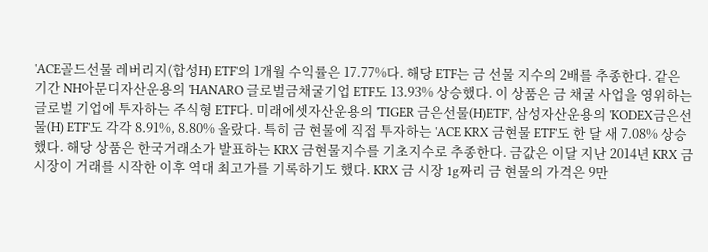'ACE골드선물 레버리지(합성H) ETF'의 1개월 수익률은 17.77%다. 해당 ETF는 금 선물 지수의 2배를 추종한다. 같은 기간 NH아문디자산운용의 'HANARO 글로벌금채굴기업 ETF도 13.93% 상승했다. 이 상품은 금 채굴 사업을 영위하는 글로벌 기업에 투자하는 주식형 ETF다. 미래에셋자산운용의 'TIGER 금은선물(H)ETF', 삼성자산운용의 'KODEX금은선물(H) ETF'도 각각 8.91%, 8.80% 올랐다. 특히 금 현물에 직접 투자하는 'ACE KRX 금현물 ETF'도 한 달 새 7.08% 상승했다. 해당 상품은 한국거래소가 발표하는 KRX 금현물지수를 기초지수로 추종한다. 금값은 이달 지난 2014년 KRX 금시장이 거래를 시작한 이후 역대 최고가를 기록하기도 했다. KRX 금 시장 1g짜리 금 현물의 가격은 9만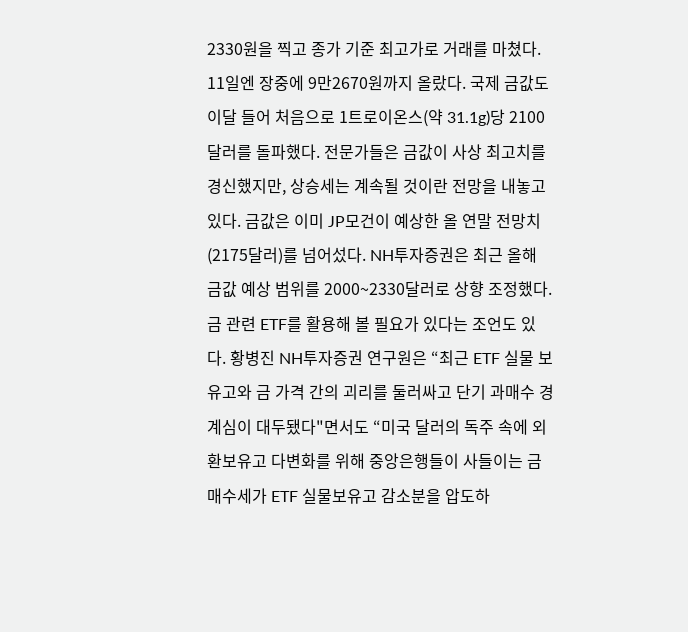2330원을 찍고 종가 기준 최고가로 거래를 마쳤다. 11일엔 장중에 9만2670원까지 올랐다. 국제 금값도 이달 들어 처음으로 1트로이온스(약 31.1g)당 2100달러를 돌파했다. 전문가들은 금값이 사상 최고치를 경신했지만, 상승세는 계속될 것이란 전망을 내놓고 있다. 금값은 이미 JP모건이 예상한 올 연말 전망치(2175달러)를 넘어섰다. NH투자증권은 최근 올해 금값 예상 범위를 2000~2330달러로 상향 조정했다. 금 관련 ETF를 활용해 볼 필요가 있다는 조언도 있다. 황병진 NH투자증권 연구원은 “최근 ETF 실물 보유고와 금 가격 간의 괴리를 둘러싸고 단기 과매수 경계심이 대두됐다"면서도 “미국 달러의 독주 속에 외환보유고 다변화를 위해 중앙은행들이 사들이는 금 매수세가 ETF 실물보유고 감소분을 압도하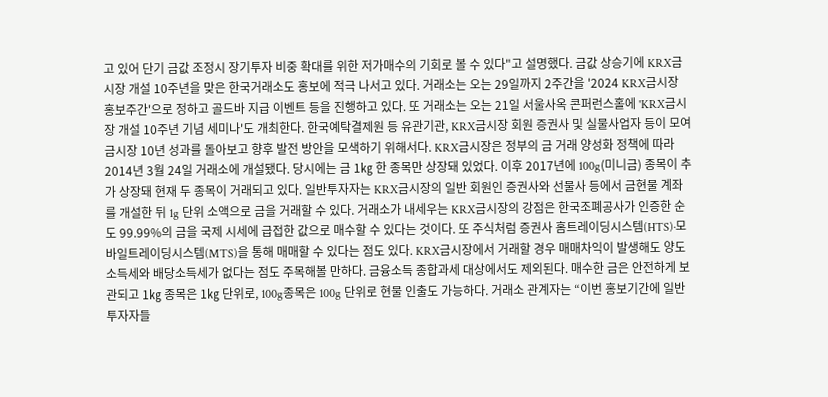고 있어 단기 금값 조정시 장기투자 비중 확대를 위한 저가매수의 기회로 볼 수 있다"고 설명했다. 금값 상승기에 KRX금시장 개설 10주년을 맞은 한국거래소도 홍보에 적극 나서고 있다. 거래소는 오는 29일까지 2주간을 '2024 KRX금시장 홍보주간'으로 정하고 골드바 지급 이벤트 등을 진행하고 있다. 또 거래소는 오는 21일 서울사옥 콘퍼런스홀에 'KRX금시장 개설 10주년 기념 세미나'도 개최한다. 한국예탁결제원 등 유관기관, KRX금시장 회원 증권사 및 실물사업자 등이 모여 금시장 10년 성과를 돌아보고 향후 발전 방안을 모색하기 위해서다. KRX금시장은 정부의 금 거래 양성화 정책에 따라 2014년 3월 24일 거래소에 개설됐다. 당시에는 금 1㎏ 한 종목만 상장돼 있었다. 이후 2017년에 100g(미니금) 종목이 추가 상장돼 현재 두 종목이 거래되고 있다. 일반투자자는 KRX금시장의 일반 회원인 증권사와 선물사 등에서 금현물 계좌를 개설한 뒤 1g 단위 소액으로 금을 거래할 수 있다. 거래소가 내세우는 KRX금시장의 강점은 한국조폐공사가 인증한 순도 99.99%의 금을 국제 시세에 급접한 값으로 매수할 수 있다는 것이다. 또 주식처럼 증권사 홈트레이딩시스템(HTS)·모바일트레이딩시스템(MTS)을 통해 매매할 수 있다는 점도 있다. KRX금시장에서 거래할 경우 매매차익이 발생해도 양도소득세와 배당소득세가 없다는 점도 주목해볼 만하다. 금융소득 종합과세 대상에서도 제외된다. 매수한 금은 안전하게 보관되고 1㎏ 종목은 1㎏ 단위로, 100g종목은 100g 단위로 현물 인출도 가능하다. 거래소 관계자는 “이번 홍보기간에 일반투자자들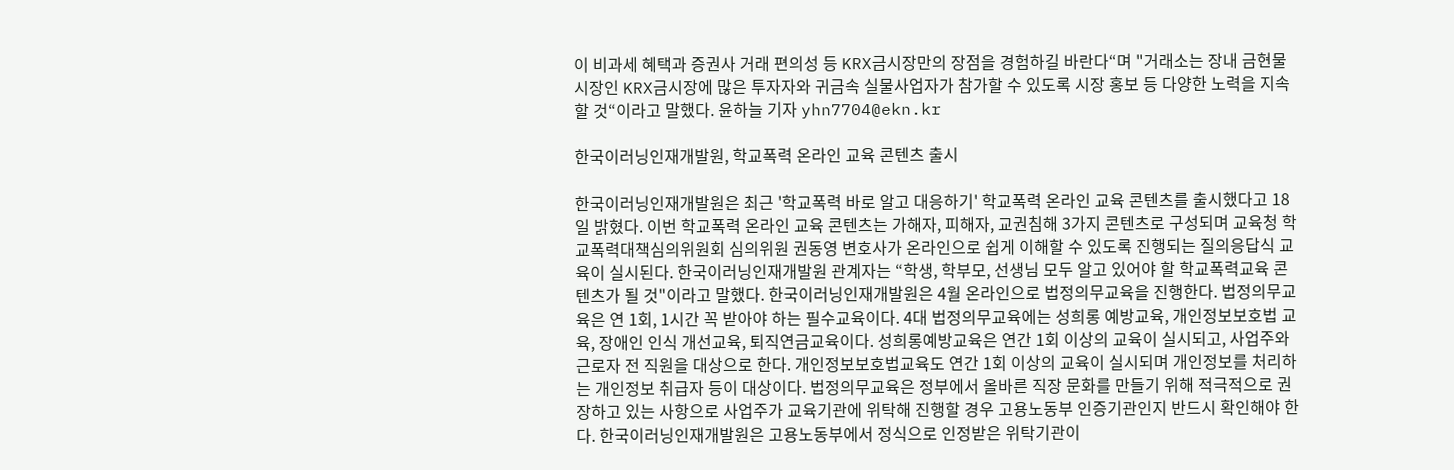이 비과세 혜택과 증권사 거래 편의성 등 KRX금시장만의 장점을 경험하길 바란다“며 "거래소는 장내 금현물시장인 KRX금시장에 많은 투자자와 귀금속 실물사업자가 참가할 수 있도록 시장 홍보 등 다양한 노력을 지속할 것“이라고 말했다. 윤하늘 기자 yhn7704@ekn.kr

한국이러닝인재개발원, 학교폭력 온라인 교육 콘텐츠 출시

한국이러닝인재개발원은 최근 '학교폭력 바로 알고 대응하기' 학교폭력 온라인 교육 콘텐츠를 출시했다고 18일 밝혔다. 이번 학교폭력 온라인 교육 콘텐츠는 가해자, 피해자, 교권침해 3가지 콘텐츠로 구성되며 교육청 학교폭력대책심의위원회 심의위원 권동영 변호사가 온라인으로 쉽게 이해할 수 있도록 진행되는 질의응답식 교육이 실시된다. 한국이러닝인재개발원 관계자는 “학생, 학부모, 선생님 모두 알고 있어야 할 학교폭력교육 콘텐츠가 될 것"이라고 말했다. 한국이러닝인재개발원은 4월 온라인으로 법정의무교육을 진행한다. 법정의무교육은 연 1회, 1시간 꼭 받아야 하는 필수교육이다. 4대 법정의무교육에는 성희롱 예방교육, 개인정보보호법 교육, 장애인 인식 개선교육, 퇴직연금교육이다. 성희롱예방교육은 연간 1회 이상의 교육이 실시되고, 사업주와 근로자 전 직원을 대상으로 한다. 개인정보보호법교육도 연간 1회 이상의 교육이 실시되며 개인정보를 처리하는 개인정보 취급자 등이 대상이다. 법정의무교육은 정부에서 올바른 직장 문화를 만들기 위해 적극적으로 권장하고 있는 사항으로 사업주가 교육기관에 위탁해 진행할 경우 고용노동부 인증기관인지 반드시 확인해야 한다. 한국이러닝인재개발원은 고용노동부에서 정식으로 인정받은 위탁기관이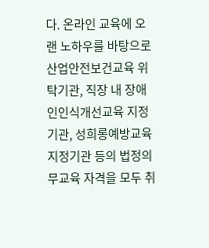다. 온라인 교육에 오랜 노하우를 바탕으로 산업안전보건교육 위탁기관, 직장 내 장애인인식개선교육 지정기관, 성희롱예방교육 지정기관 등의 법정의무교육 자격을 모두 취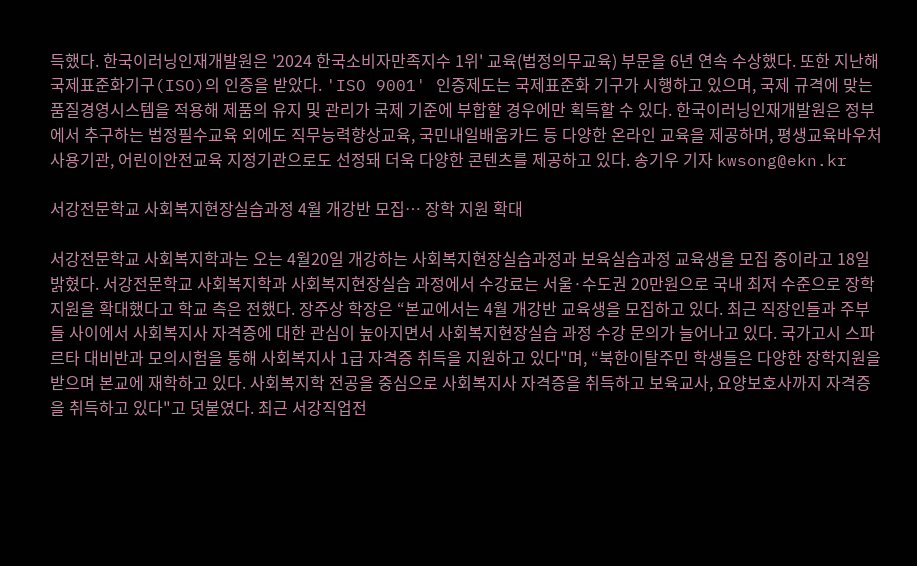득했다. 한국이러닝인재개발원은 '2024 한국소비자만족지수 1위' 교육(법정의무교육) 부문을 6년 연속 수상했다. 또한 지난해 국제표준화기구(ISO)의 인증을 받았다. 'ISO 9001' 인증제도는 국제표준화 기구가 시행하고 있으며, 국제 규격에 맞는 품질경영시스템을 적용해 제품의 유지 및 관리가 국제 기준에 부합할 경우에만 획득할 수 있다. 한국이러닝인재개발원은 정부에서 추구하는 법정필수교육 외에도 직무능력향상교육, 국민내일배움카드 등 다양한 온라인 교육을 제공하며, 평생교육바우처 사용기관, 어린이안전교육 지정기관으로도 선정돼 더욱 다양한 콘텐츠를 제공하고 있다. 송기우 기자 kwsong@ekn.kr

서강전문학교 사회복지현장실습과정 4월 개강반 모집… 장학 지원 확대

서강전문학교 사회복지학과는 오는 4월20일 개강하는 사회복지현장실습과정과 보육실습과정 교육생을 모집 중이라고 18일 밝혔다. 서강전문학교 사회복지학과 사회복지현장실습 과정에서 수강료는 서울·수도권 20만원으로 국내 최저 수준으로 장학 지원을 확대했다고 학교 측은 전했다. 장주상 학장은 “본교에서는 4월 개강반 교육생을 모집하고 있다. 최근 직장인들과 주부들 사이에서 사회복지사 자격증에 대한 관심이 높아지면서 사회복지현장실습 과정 수강 문의가 늘어나고 있다. 국가고시 스파르타 대비반과 모의시험을 통해 사회복지사 1급 자격증 취득을 지원하고 있다"며, “북한이탈주민 학생들은 다양한 장학지원을 받으며 본교에 재학하고 있다. 사회복지학 전공을 중심으로 사회복지사 자격증을 취득하고 보육교사, 요양보호사까지 자격증을 취득하고 있다"고 덧붙였다. 최근 서강직업전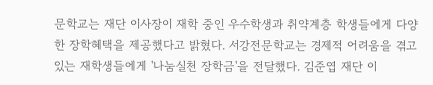문학교는 재단 이사장이 재학 중인 우수학생과 취약계층 학생들에게 다양한 장학혜택을 제공했다고 밝혔다. 서강전문학교는 경제적 어려움을 겪고 있는 재학생들에게 '나눔실천 장학금'을 전달했다. 김준엽 재단 이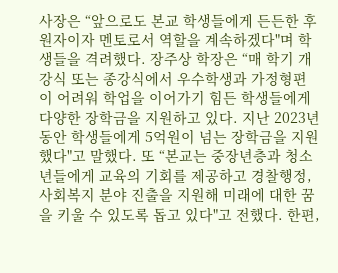사장은 “앞으로도 본교 학생들에게 든든한 후원자이자 멘토로서 역할을 계속하겠다"며 학생들을 격려했다. 장주상 학장은 “매 학기 개강식 또는 종강식에서 우수학생과 가정형편이 어려워 학업을 이어가기 힘든 학생들에게 다양한 장학금을 지원하고 있다. 지난 2023년 동안 학생들에게 5억원이 넘는 장학금을 지원했다"고 말했다. 또 “본교는 중장년층과 청소년들에게 교육의 기회를 제공하고 경찰행정, 사회복지 분야 진출을 지원해 미래에 대한 꿈을 키울 수 있도록 돕고 있다"고 전했다. 한편,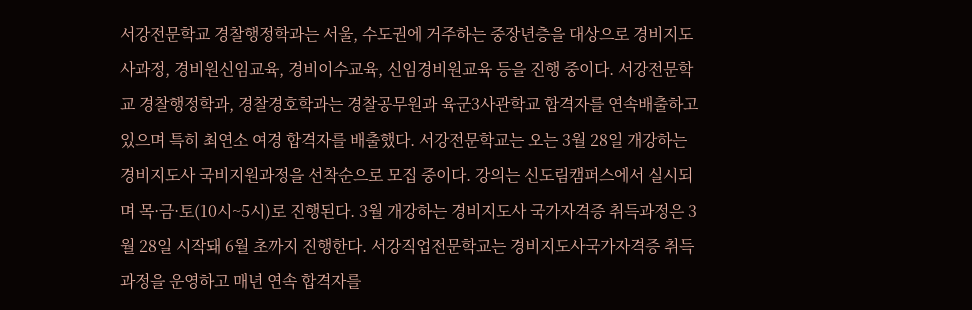서강전문학교 경찰행정학과는 서울, 수도권에 거주하는 중장년층을 대상으로 경비지도사과정, 경비원신임교육, 경비이수교육, 신임경비원교육 등을 진행 중이다. 서강전문학교 경찰행정학과, 경찰경호학과는 경찰공무원과 육군3사관학교 합격자를 연속배출하고 있으며 특히 최연소 여경 합격자를 배출했다. 서강전문학교는 오는 3월 28일 개강하는 경비지도사 국비지원과정을 선착순으로 모집 중이다. 강의는 신도림캠퍼스에서 실시되며 목·금·토(10시~5시)로 진행된다. 3월 개강하는 경비지도사 국가자격증 취득과정은 3월 28일 시작돼 6월 초까지 진행한다. 서강직업전문학교는 경비지도사국가자격증 취득과정을 운영하고 매년 연속 합격자를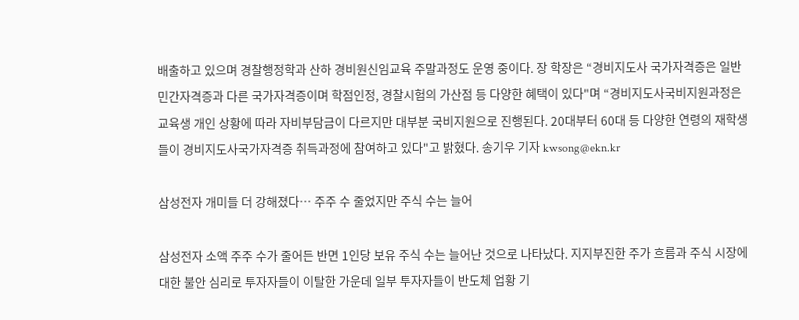배출하고 있으며 경찰행정학과 산하 경비원신임교육 주말과정도 운영 중이다. 장 학장은 “경비지도사 국가자격증은 일반민간자격증과 다른 국가자격증이며 학점인정, 경찰시험의 가산점 등 다양한 혜택이 있다"며 “경비지도사국비지원과정은 교육생 개인 상황에 따라 자비부담금이 다르지만 대부분 국비지원으로 진행된다. 20대부터 60대 등 다양한 연령의 재학생들이 경비지도사국가자격증 취득과정에 참여하고 있다"고 밝혔다. 송기우 기자 kwsong@ekn.kr

삼성전자 개미들 더 강해졌다… 주주 수 줄었지만 주식 수는 늘어

삼성전자 소액 주주 수가 줄어든 반면 1인당 보유 주식 수는 늘어난 것으로 나타났다. 지지부진한 주가 흐름과 주식 시장에 대한 불안 심리로 투자자들이 이탈한 가운데 일부 투자자들이 반도체 업황 기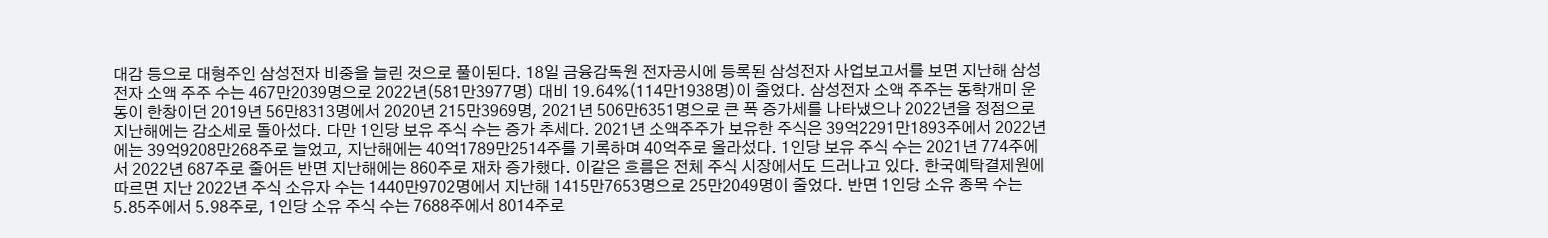대감 등으로 대형주인 삼성전자 비중을 늘린 것으로 풀이된다. 18일 금융감독원 전자공시에 등록된 삼성전자 사업보고서를 보면 지난해 삼성전자 소액 주주 수는 467만2039명으로 2022년(581만3977명) 대비 19.64%(114만1938명)이 줄었다. 삼성전자 소액 주주는 동학개미 운동이 한창이던 2019년 56만8313명에서 2020년 215만3969명, 2021년 506만6351명으로 큰 폭 증가세를 나타냈으나 2022년을 정점으로 지난해에는 감소세로 돌아섰다. 다만 1인당 보유 주식 수는 증가 추세다. 2021년 소액주주가 보유한 주식은 39억2291만1893주에서 2022년에는 39억9208만268주로 늘었고, 지난해에는 40억1789만2514주를 기록하며 40억주로 올라섰다. 1인당 보유 주식 수는 2021년 774주에서 2022년 687주로 줄어든 반면 지난해에는 860주로 재차 증가했다. 이같은 흐름은 전체 주식 시장에서도 드러나고 있다. 한국예탁결제원에 따르면 지난 2022년 주식 소유자 수는 1440만9702명에서 지난해 1415만7653명으로 25만2049명이 줄었다. 반면 1인당 소유 종목 수는 5.85주에서 5.98주로, 1인당 소유 주식 수는 7688주에서 8014주로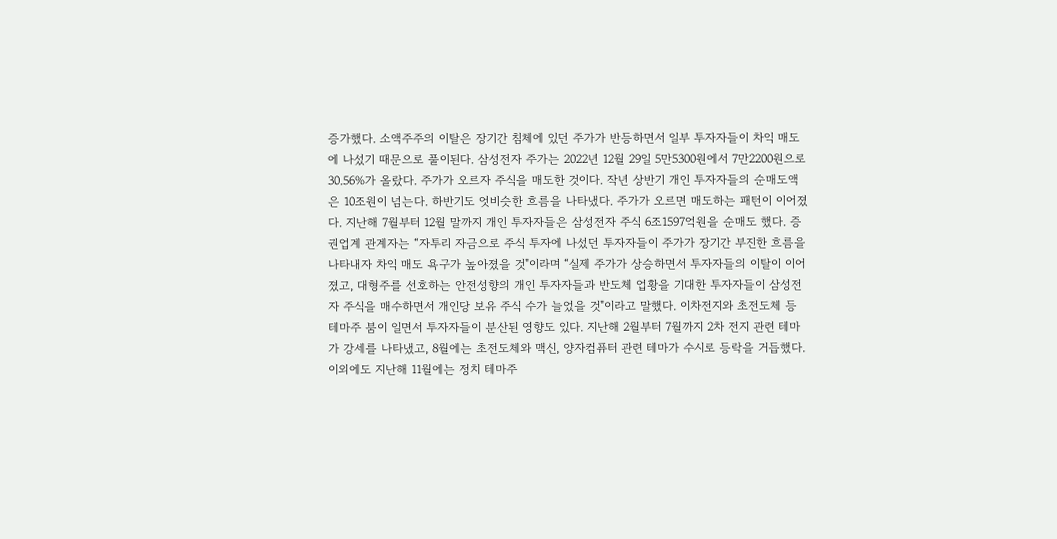증가했다. 소액주주의 이탈은 장기간 침체에 있던 주가가 반등하면서 일부 투자자들이 차익 매도에 나섰기 때문으로 풀이된다. 삼성전자 주가는 2022년 12월 29일 5만5300원에서 7만2200원으로 30.56%가 올랐다. 주가가 오르자 주식을 매도한 것이다. 작년 상반기 개인 투자자들의 순매도액은 10조원이 넘는다. 하반기도 엇비슷한 흐름을 나타냈다. 주가가 오르면 매도하는 패턴이 이어졌다. 지난해 7월부터 12월 말까지 개인 투자자들은 삼성전자 주식 6조1597억원을 순매도 했다. 증권업계 관계자는 “자투리 자금으로 주식 투자에 나섰던 투자자들이 주가가 장기간 부진한 흐름을 나타내자 차익 매도 욕구가 높아졌을 것"이라며 “실제 주가가 상승하면서 투자자들의 이탈이 이어졌고, 대형주를 선호하는 안전성향의 개인 투자자들과 반도체 업황을 기대한 투자자들이 삼성전자 주식을 매수하면서 개인당 보유 주식 수가 늘었을 것"이라고 말했다. 이차전지와 초전도체 등 테마주 붐이 일면서 투자자들이 분산된 영향도 있다. 지난해 2월부터 7월까지 2차 전지 관련 테마가 강세를 나타냈고, 8월에는 초전도체와 맥신, 양자컴퓨터 관련 테마가 수시로 등락을 거듭했다. 이외에도 지난해 11월에는 정치 테마주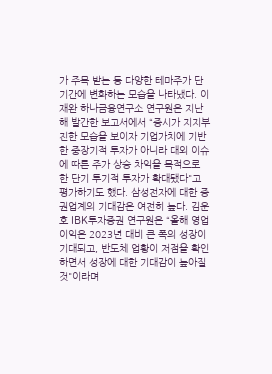가 주목 받는 등 다양한 테마주가 단기간에 변화하는 모습을 나타냈다. 이재완 하나금융연구소 연구원은 지난해 발간한 보고서에서 “증시가 지지부진한 모습을 보이자 기업가치에 기반한 중장기적 투자가 아니라 대외 이슈에 따른 주가 상승 차익을 목적으로 한 단기 투기적 투자가 확대됐다"고 평가하기도 했다. 삼성전자에 대한 증권업계의 기대감은 여전히 높다. 김운호 IBK투자증권 연구원은 “올해 영업이익은 2023년 대비 큰 폭의 성장이 기대되고, 반도체 업황이 저점을 확인하면서 성장에 대한 기대감이 높아질 것"이라며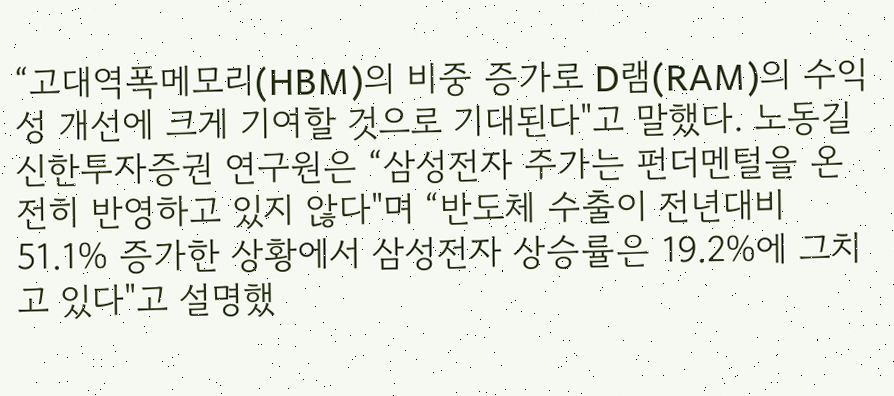“고대역폭메모리(HBM)의 비중 증가로 D램(RAM)의 수익성 개선에 크게 기여할 것으로 기대된다"고 말했다. 노동길 신한투자증권 연구원은 “삼성전자 주가는 펀더멘털을 온전히 반영하고 있지 않다"며 “반도체 수출이 전년대비 51.1% 증가한 상황에서 삼성전자 상승률은 19.2%에 그치고 있다"고 설명했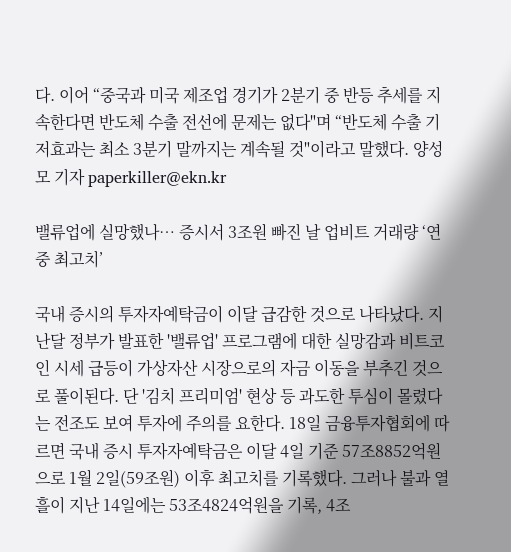다. 이어 “중국과 미국 제조업 경기가 2분기 중 반등 추세를 지속한다면 반도체 수출 전선에 문제는 없다"며 “반도체 수출 기저효과는 최소 3분기 말까지는 계속될 것"이라고 말했다. 양성모 기자 paperkiller@ekn.kr

밸류업에 실망했나… 증시서 3조원 빠진 날 업비트 거래량 ‘연중 최고치’

국내 증시의 투자자예탁금이 이달 급감한 것으로 나타났다. 지난달 정부가 발표한 '밸류업' 프로그램에 대한 실망감과 비트코인 시세 급등이 가상자산 시장으로의 자금 이동을 부추긴 것으로 풀이된다. 단 '김치 프리미엄' 현상 등 과도한 투심이 몰렸다는 전조도 보여 투자에 주의를 요한다. 18일 금융투자협회에 따르면 국내 증시 투자자예탁금은 이달 4일 기준 57조8852억원으로 1월 2일(59조원) 이후 최고치를 기록했다. 그러나 불과 열흘이 지난 14일에는 53조4824억원을 기록, 4조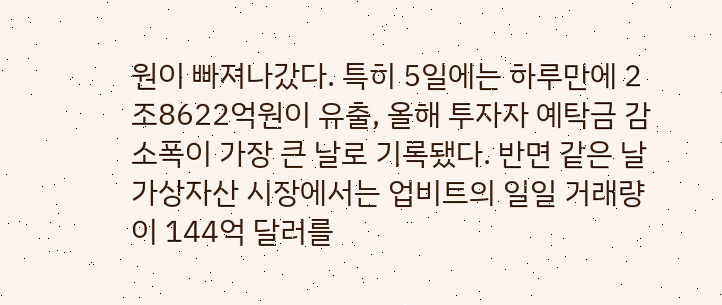원이 빠져나갔다. 특히 5일에는 하루만에 2조8622억원이 유출, 올해 투자자 예탁금 감소폭이 가장 큰 날로 기록됐다. 반면 같은 날 가상자산 시장에서는 업비트의 일일 거래량이 144억 달러를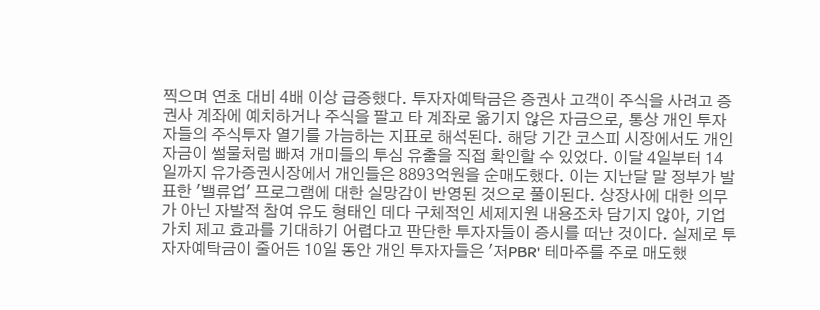찍으며 연초 대비 4배 이상 급증했다. 투자자예탁금은 증권사 고객이 주식을 사려고 증권사 계좌에 예치하거나 주식을 팔고 타 계좌로 옮기지 않은 자금으로, 통상 개인 투자자들의 주식투자 열기를 가늠하는 지표로 해석된다. 해당 기간 코스피 시장에서도 개인자금이 썰물처럼 빠져 개미들의 투심 유출을 직접 확인할 수 있었다. 이달 4일부터 14일까지 유가증권시장에서 개인들은 8893억원을 순매도했다. 이는 지난달 말 정부가 발표한 '밸류업' 프로그램에 대한 실망감이 반영된 것으로 풀이된다. 상장사에 대한 의무가 아닌 자발적 참여 유도 형태인 데다 구체적인 세제지원 내용조차 담기지 않아, 기업가치 제고 효과를 기대하기 어렵다고 판단한 투자자들이 증시를 떠난 것이다. 실제로 투자자예탁금이 줄어든 10일 동안 개인 투자자들은 '저PBR' 테마주를 주로 매도했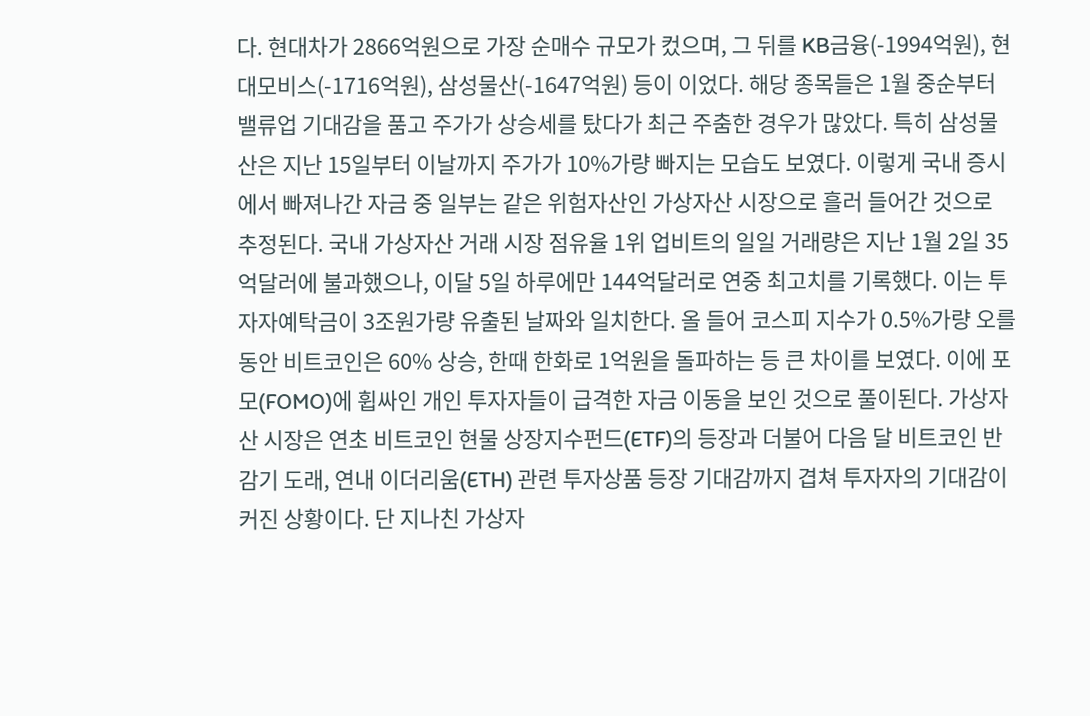다. 현대차가 2866억원으로 가장 순매수 규모가 컸으며, 그 뒤를 KB금융(-1994억원), 현대모비스(-1716억원), 삼성물산(-1647억원) 등이 이었다. 해당 종목들은 1월 중순부터 밸류업 기대감을 품고 주가가 상승세를 탔다가 최근 주춤한 경우가 많았다. 특히 삼성물산은 지난 15일부터 이날까지 주가가 10%가량 빠지는 모습도 보였다. 이렇게 국내 증시에서 빠져나간 자금 중 일부는 같은 위험자산인 가상자산 시장으로 흘러 들어간 것으로 추정된다. 국내 가상자산 거래 시장 점유율 1위 업비트의 일일 거래량은 지난 1월 2일 35억달러에 불과했으나, 이달 5일 하루에만 144억달러로 연중 최고치를 기록했다. 이는 투자자예탁금이 3조원가량 유출된 날짜와 일치한다. 올 들어 코스피 지수가 0.5%가량 오를 동안 비트코인은 60% 상승, 한때 한화로 1억원을 돌파하는 등 큰 차이를 보였다. 이에 포모(FOMO)에 휩싸인 개인 투자자들이 급격한 자금 이동을 보인 것으로 풀이된다. 가상자산 시장은 연초 비트코인 현물 상장지수펀드(ETF)의 등장과 더불어 다음 달 비트코인 반감기 도래, 연내 이더리움(ETH) 관련 투자상품 등장 기대감까지 겹쳐 투자자의 기대감이 커진 상황이다. 단 지나친 가상자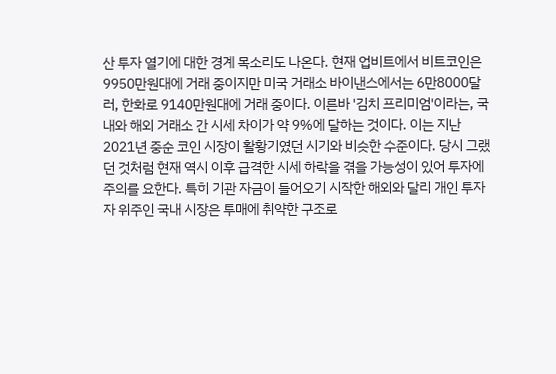산 투자 열기에 대한 경계 목소리도 나온다. 현재 업비트에서 비트코인은 9950만원대에 거래 중이지만 미국 거래소 바이낸스에서는 6만8000달러, 한화로 9140만원대에 거래 중이다. 이른바 '김치 프리미엄'이라는, 국내와 해외 거래소 간 시세 차이가 약 9%에 달하는 것이다. 이는 지난 2021년 중순 코인 시장이 활황기였던 시기와 비슷한 수준이다. 당시 그랬던 것처럼 현재 역시 이후 급격한 시세 하락을 겪을 가능성이 있어 투자에 주의를 요한다. 특히 기관 자금이 들어오기 시작한 해외와 달리 개인 투자자 위주인 국내 시장은 투매에 취약한 구조로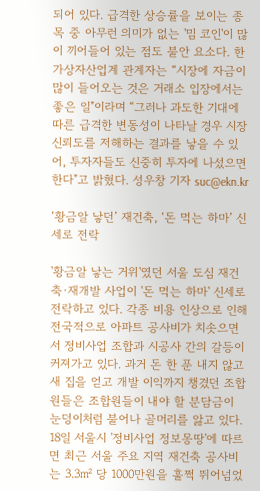되어 있다. 급격한 상승률을 보이는 종목 중 아무런 의미가 없는 '밈 코인'이 많이 끼어들어 있는 점도 불안 요소다. 한 가상자산업계 관계자는 “시장에 자금이 많이 들어오는 것은 거래소 입장에서는 좋은 일"이라며 “그러나 과도한 기대에 따른 급격한 변동성이 나타날 경우 시장 신뢰도를 저해하는 결과를 낳을 수 있어, 투자자들도 신중히 투자에 나섰으면 한다"고 밝혔다. 성우창 기자 suc@ekn.kr

‘황금알 낳던’ 재건축, ‘돈 먹는 하마’ 신세로 전락

'황금알 낳는 거위'였던 서울 도심 재건축·재개발 사업이 '돈 먹는 하마' 신세로 전락하고 있다. 각종 비용 인상으로 인해 전국적으로 아파트 공사비가 치솟으면서 정비사업 조합과 시공사 간의 갈등이 커져가고 있다. 과거 돈 한 푼 내지 않고 새 집을 얻고 개발 이익까지 챙겼던 조합원들은 조합원들이 내야 할 분담금이 눈덩이처럼 불어나 골머리를 앓고 있다. 18일 서울시 '정비사업 정보몽땅'에 따르면 최근 서울 주요 지역 재건축 공사비는 3.3㎡ 당 1000만원을 훌쩍 뛰어넘었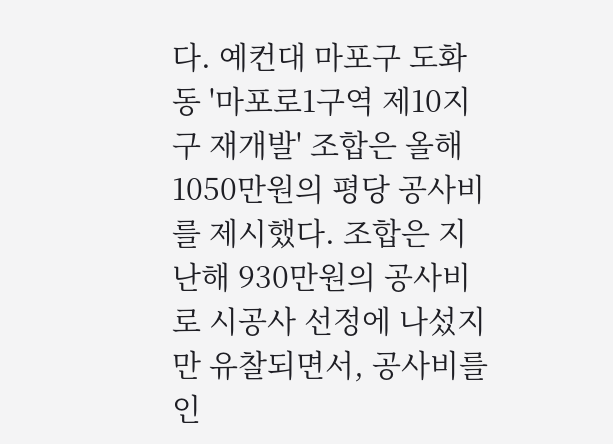다. 예컨대 마포구 도화동 '마포로1구역 제10지구 재개발' 조합은 올해 1050만원의 평당 공사비를 제시했다. 조합은 지난해 930만원의 공사비로 시공사 선정에 나섰지만 유찰되면서, 공사비를 인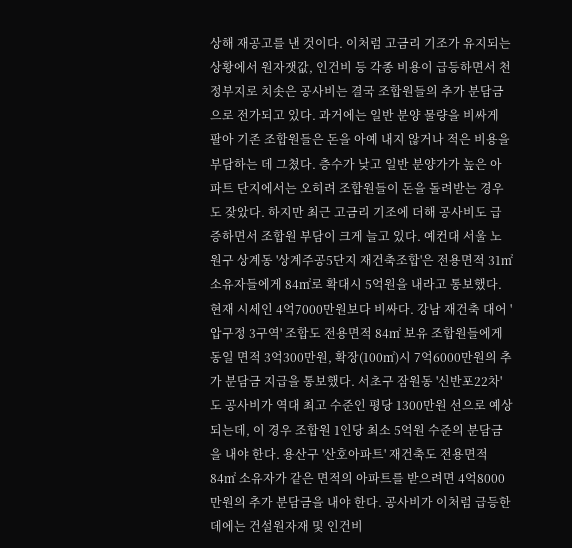상해 재공고를 낸 것이다. 이처럼 고금리 기조가 유지되는 상황에서 원자잿값, 인건비 등 각종 비용이 급등하면서 천정부지로 치솟은 공사비는 결국 조합원들의 추가 분담금으로 전가되고 있다. 과거에는 일반 분양 물량을 비싸게 팔아 기존 조합원들은 돈을 아예 내지 않거나 적은 비용을 부담하는 데 그쳤다. 층수가 낮고 일반 분양가가 높은 아파트 단지에서는 오히려 조합원들이 돈을 돌려받는 경우도 잦았다. 하지만 최근 고금리 기조에 더해 공사비도 급증하면서 조합원 부담이 크게 늘고 있다. 예컨대 서울 노원구 상계동 '상계주공5단지 재건축조합'은 전용면적 31㎡ 소유자들에게 84㎡로 확대시 5억원을 내라고 통보했다. 현재 시세인 4억7000만원보다 비싸다. 강남 재건축 대어 '압구정 3구역' 조합도 전용면적 84㎡ 보유 조합원들에게 동일 면적 3억300만원, 확장(100㎡)시 7억6000만원의 추가 분담금 지급을 통보했다. 서초구 잠원동 '신반포22차'도 공사비가 역대 최고 수준인 평당 1300만원 선으로 예상되는데, 이 경우 조합원 1인당 최소 5억원 수준의 분담금을 내야 한다. 용산구 '산호아파트' 재건축도 전용면적 84㎡ 소유자가 같은 면적의 아파트를 받으려면 4억8000만원의 추가 분담금을 내야 한다. 공사비가 이처럼 급등한 데에는 건설원자재 및 인건비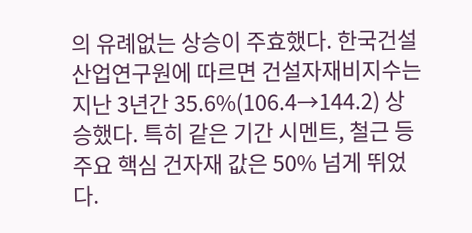의 유례없는 상승이 주효했다. 한국건설산업연구원에 따르면 건설자재비지수는 지난 3년간 35.6%(106.4→144.2) 상승했다. 특히 같은 기간 시멘트, 철근 등 주요 핵심 건자재 값은 50% 넘게 뛰었다.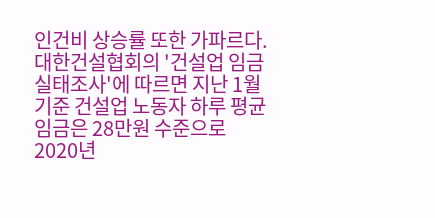인건비 상승률 또한 가파르다. 대한건설협회의 '건설업 임금 실태조사'에 따르면 지난 1월 기준 건설업 노동자 하루 평균임금은 28만원 수준으로 2020년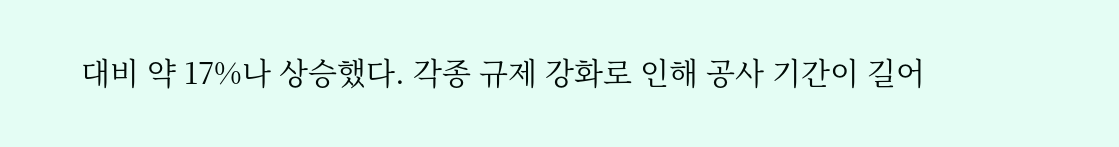대비 약 17%나 상승했다. 각종 규제 강화로 인해 공사 기간이 길어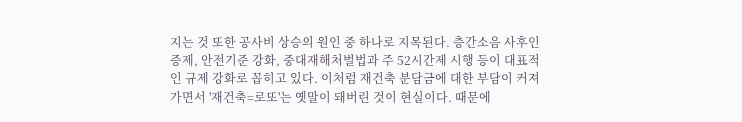지는 것 또한 공사비 상승의 원인 중 하나로 지목된다. 층간소음 사후인증제, 안전기준 강화, 중대재해처벌법과 주 52시간제 시행 등이 대표적인 규제 강화로 꼽히고 있다. 이처럼 재건축 분담금에 대한 부담이 커져가면서 '재건축=로또'는 옛말이 돼버린 것이 현실이다. 때문에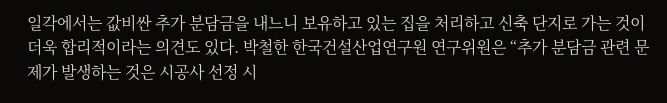일각에서는 값비싼 추가 분담금을 내느니 보유하고 있는 집을 처리하고 신축 단지로 가는 것이 더욱 합리적이라는 의견도 있다. 박철한 한국건설산업연구원 연구위원은 “추가 분담금 관련 문제가 발생하는 것은 시공사 선정 시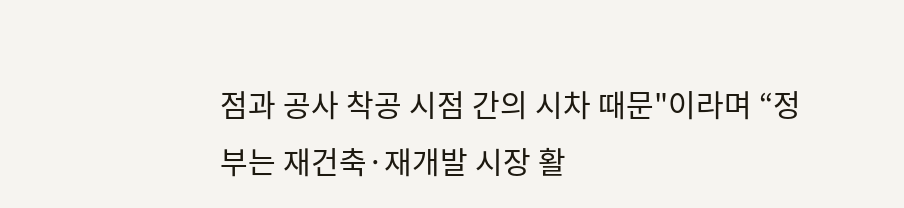점과 공사 착공 시점 간의 시차 때문"이라며 “정부는 재건축·재개발 시장 활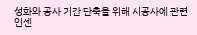성화와 공사 기간 단축을 위해 시공사에 관련 인센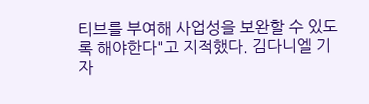티브를 부여해 사업성을 보완할 수 있도록 해야한다"고 지적했다. 김다니엘 기자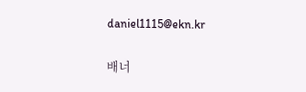daniel1115@ekn.kr

배너